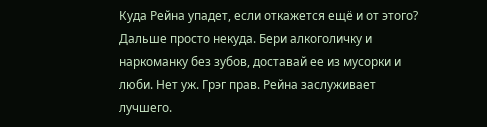Куда Рейна упадет, если откажется ещё и от этого? Дальше просто некуда. Бери алкоголичку и наркоманку без зубов, доставай ее из мусорки и люби. Нет уж. Грэг прав. Рейна заслуживает лучшего.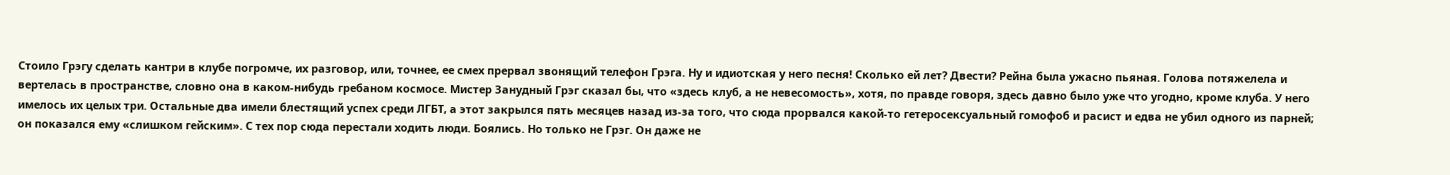Стоило Грэгу сделать кантри в клубе погромче, их разговор, или, точнее, ее смех прервал звонящий телефон Грэга. Ну и идиотская у него песня! Сколько ей лет? Двести? Рейна была ужасно пьяная. Голова потяжелела и вертелась в пространстве, словно она в каком-нибудь гребаном космосе. Мистер Занудный Грэг сказал бы, что «здесь клуб, а не невесомость», хотя, по правде говоря, здесь давно было уже что угодно, кроме клуба. У него имелось их целых три. Остальные два имели блестящий успех среди ЛГБТ, а этот закрылся пять месяцев назад из-за того, что сюда прорвался какой-то гетеросексуальный гомофоб и расист и едва не убил одного из парней; он показался ему «слишком гейским». С тех пор сюда перестали ходить люди. Боялись. Но только не Грэг. Он даже не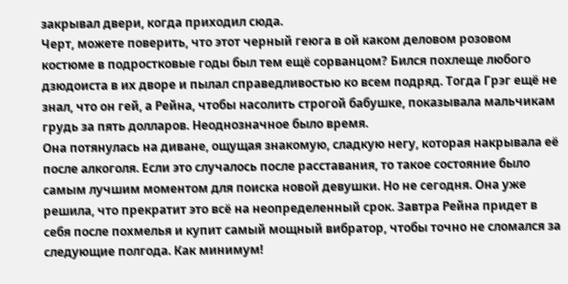закрывал двери, когда приходил сюда.
Черт, можете поверить, что этот черный геюга в ой каком деловом розовом костюме в подростковые годы был тем ещё сорванцом? Бился похлеще любого дзюдоиста в их дворе и пылал справедливостью ко всем подряд. Тогда Грэг ещё не знал, что он гей, а Рейна, чтобы насолить строгой бабушке, показывала мальчикам грудь за пять долларов. Неоднозначное было время.
Она потянулась на диване, ощущая знакомую, сладкую негу, которая накрывала её после алкоголя. Если это случалось после расставания, то такое состояние было самым лучшим моментом для поиска новой девушки. Но не сегодня. Она уже решила, что прекратит это всё на неопределенный срок. Завтра Рейна придет в себя после похмелья и купит самый мощный вибратор, чтобы точно не сломался за следующие полгода. Как минимум!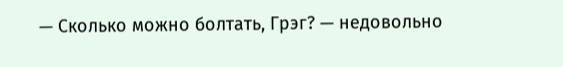— Сколько можно болтать, Грэг? — недовольно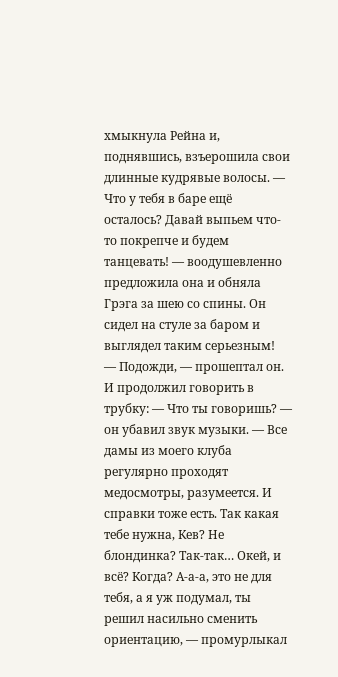хмыкнула Рейна и, поднявшись, взъерошила свои длинные кудрявые волосы. — Что у тебя в баре ещё осталось? Давай выпьем что-то покрепче и будем танцевать! — воодушевленно предложила она и обняла Грэга за шею со спины. Он сидел на стуле за баром и выглядел таким серьезным!
— Подожди, — прошептал он. И продолжил говорить в трубку: — Что ты говоришь? — он убавил звук музыки. — Все дамы из моего клуба регулярно проходят медосмотры, разумеется. И справки тоже есть. Так какая тебе нужна, Кев? Не блондинка? Так-так… Окей, и всё? Когда? А-а-а, это не для тебя, а я уж подумал, ты решил насильно сменить ориентацию, — промурлыкал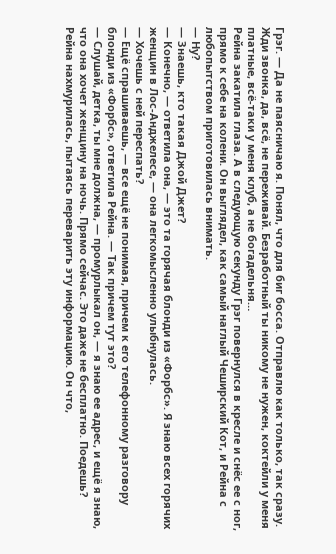Грэг. — Да не паясничаю я. Понял, что для биг босса. Отправлю как только, так сразу. Жди звонка, да, всё, не переживай. Безработный ты никому не нужен, коктейли у меня платные, всё-таки у меня клуб, а не богадельня…
Рейна закатила глаза. А в следующую секунду Грэг повернулся в кресле и снёс ее с ног, прямо к себе на колени. Он выглядел, как самый наглый Чеширский Кот, и Рейна с любопытством приготовилась внимать.
— Ну?
— Знаешь, кто такая Джой Джет?
— Конечно, — ответила она, — это та горячая блонди из «Форбс». Я знаю всех горячих женщин в Лос-Анджелесе, — она легкомысленно улыбнулась.
— Хочешь с ней переспать?
— Ещё спрашиваешь, — все ещё не понимая, причем к его телефонному разговору блонди из «Форбс», ответила Рейна. — Так причем тут это?
— Слушай, детка, ты мне должна, — промурлыкал он, — я знаю ее адрес, и ещё я знаю, что она хочет женщину на ночь. Прямо сейчас. Это даже не бесплатно. Поедешь?
Рейна нахмурилась, пытаясь переварить эту информацию. Он что,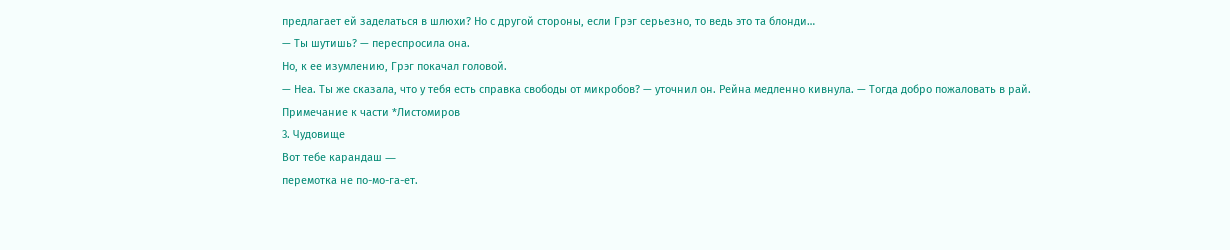предлагает ей заделаться в шлюхи? Но с другой стороны, если Грэг серьезно, то ведь это та блонди…
— Ты шутишь? — переспросила она.
Но, к ее изумлению, Грэг покачал головой.
— Неа. Ты же сказала, что у тебя есть справка свободы от микробов? — уточнил он. Рейна медленно кивнула. — Тогда добро пожаловать в рай.
Примечание к части *Листомиров
3. Чудовище
Вот тебе карандаш ―
перемотка не по-мо-га-ет.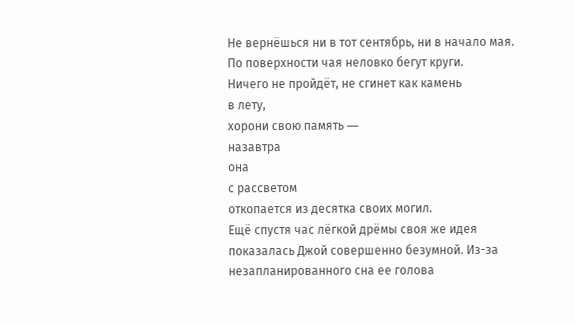Не вернёшься ни в тот сентябрь, ни в начало мая.
По поверхности чая неловко бегут круги.
Ничего не пройдёт, не сгинет как камень
в лету,
хорони свою память ―
назавтра
она
с рассветом
откопается из десятка своих могил.
Ещё спустя час лёгкой дрёмы своя же идея показалась Джой совершенно безумной. Из-за незапланированного сна ее голова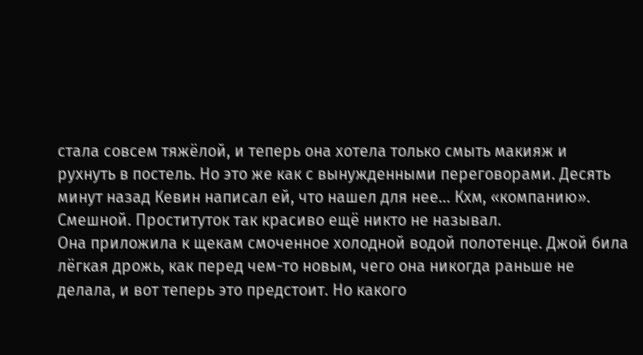стала совсем тяжёлой, и теперь она хотела только смыть макияж и рухнуть в постель. Но это же как с вынужденными переговорами. Десять минут назад Кевин написал ей, что нашел для нее… Кхм, «компанию». Смешной. Проституток так красиво ещё никто не называл.
Она приложила к щекам смоченное холодной водой полотенце. Джой била лёгкая дрожь, как перед чем-то новым, чего она никогда раньше не делала, и вот теперь это предстоит. Но какого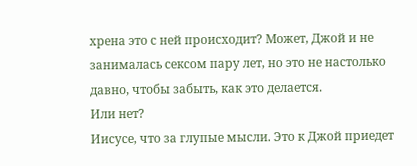хрена это с ней происходит? Может, Джой и не занималась сексом пару лет, но это не настолько давно, чтобы забыть, как это делается.
Или нет?
Иисусе, что за глупые мысли. Это к Джой приедет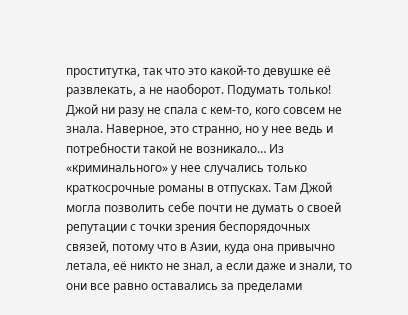проститутка, так что это какой-то девушке её развлекать, а не наоборот. Подумать только! Джой ни разу не спала с кем-то, кого совсем не знала. Наверное, это странно, но у нее ведь и потребности такой не возникало… Из «криминального» у нее случались только краткосрочные романы в отпусках. Там Джой могла позволить себе почти не думать о своей репутации с точки зрения беспорядочных связей, потому что в Азии, куда она привычно летала, её никто не знал, а если даже и знали, то они все равно оставались за пределами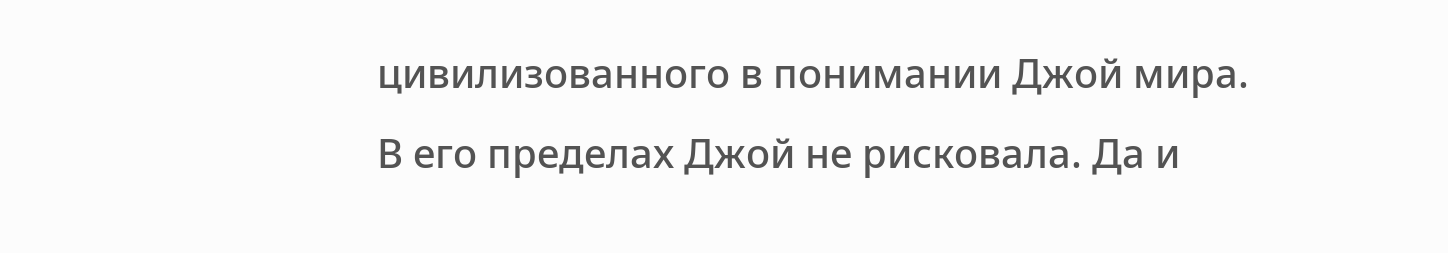цивилизованного в понимании Джой мира.
В его пределах Джой не рисковала. Да и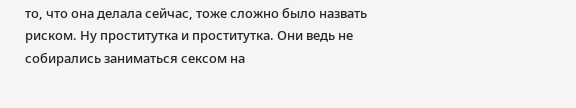то, что она делала сейчас, тоже сложно было назвать риском. Ну проститутка и проститутка. Они ведь не собирались заниматься сексом на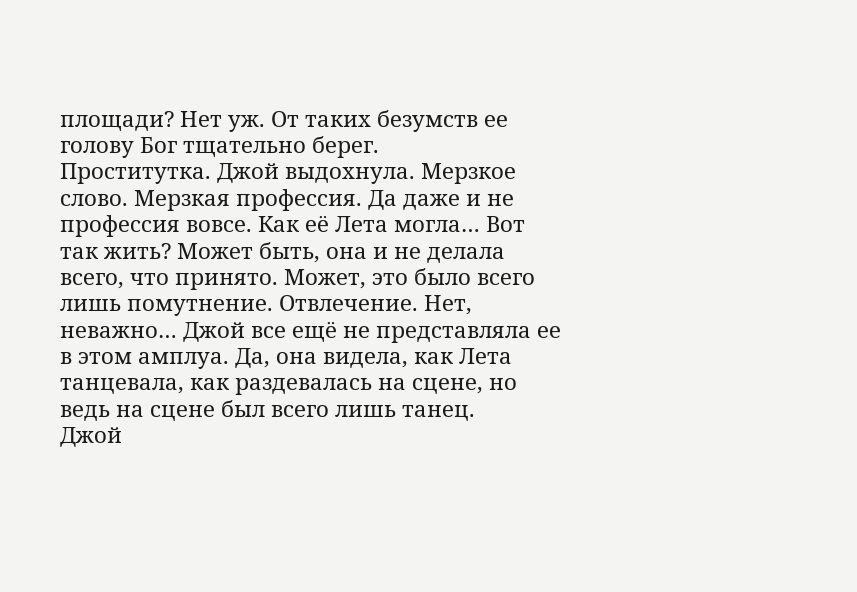площади? Нет уж. От таких безумств ее голову Бог тщательно берег.
Проститутка. Джой выдохнула. Мерзкое слово. Мерзкая профессия. Да даже и не профессия вовсе. Как её Лета могла… Вот так жить? Может быть, она и не делала всего, что принято. Может, это было всего лишь помутнение. Отвлечение. Нет, неважно… Джой все ещё не представляла ее в этом амплуа. Да, она видела, как Лета танцевала, как раздевалась на сцене, но ведь на сцене был всего лишь танец.
Джой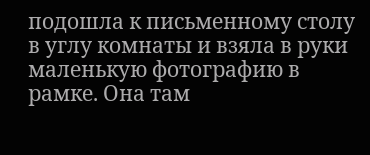подошла к письменному столу в углу комнаты и взяла в руки маленькую фотографию в рамке. Она там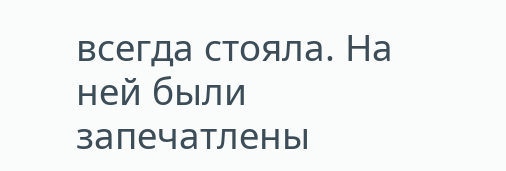всегда стояла. На ней были запечатлены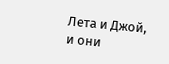Лета и Джой, и они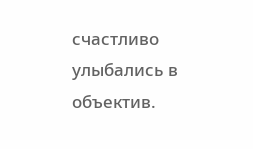счастливо улыбались в объектив.